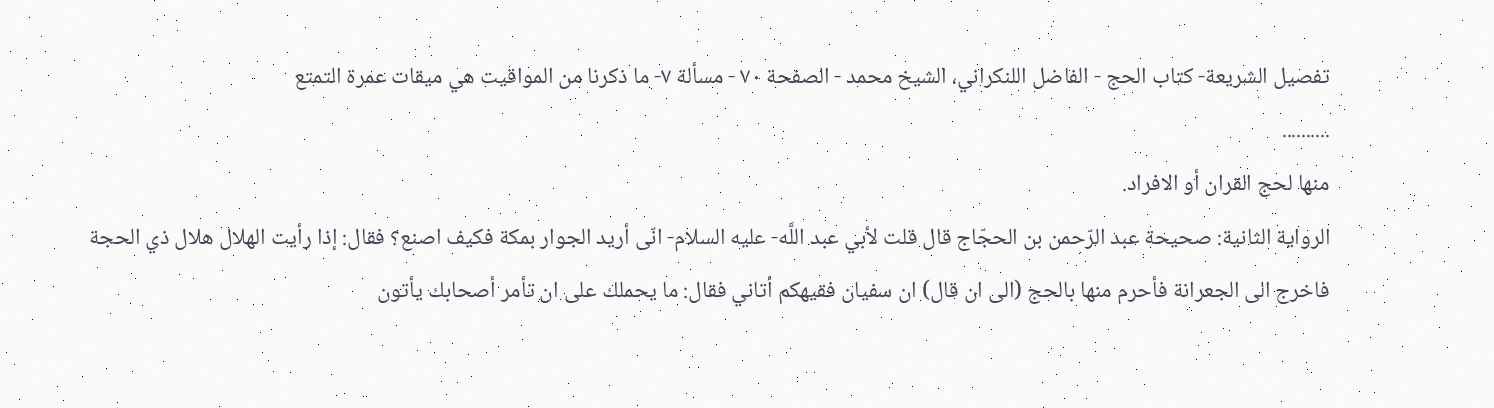تفصيل الشريعة- كتاب الحج - الفاضل اللنكراني، الشيخ محمد - الصفحة ٧٠ - مسألة ٧- ما ذكرنا من المواقيت هي ميقات عمرة التمتع
..........
منها لحج القران أو الافراد.
الرواية الثانية: صحيحة عبد الرّحمن بن الحجّاج قال قلت لأبي عبد اللَّه- عليه السلام- انّى أريد الجوار بمكة فكيف اصنع؟ فقال: إذا رأيت الهلال هلال ذي الحجة فاخرج الى الجعرانة فأحرم منها بالحج (الى ان قال) ان سفيان فقيهكم أتاني فقال: ما يحملك على ان تأمر أصحابك يأتون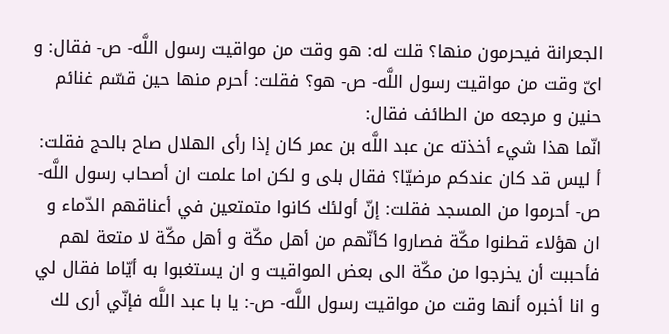الجعرانة فيحرمون منها؟ قلت له: هو وقت من مواقيت رسول اللَّه- ص- فقال: و اىّ وقت من مواقيت رسول اللَّه- ص- هو؟ فقلت: أحرم منها حين قسّم غنائم حنين و مرجعه من الطائف فقال:
انّما هذا شيء أخذته عن عبد اللَّه بن عمر كان إذا رأى الهلال صاح بالحج فقلت:
أ ليس قد كان عندكم مرضيّا؟ فقال بلى و لكن اما علمت ان أصحاب رسول اللَّه- ص- أحرموا من المسجد فقلت: إنّ أولئك كانوا متمتعين في أعناقهم الدّماء و ان هؤلاء قطنوا مكّة فصاروا كأنّهم من أهل مكّة و أهل مكّة لا متعة لهم فأحببت أن يخرجوا من مكّة الى بعض المواقيت و ان يستغبوا به أيّاما فقال لي و انا أخبره أنها وقت من مواقيت رسول اللَّه- ص-: يا با عبد اللَّه فإنّي أرى لك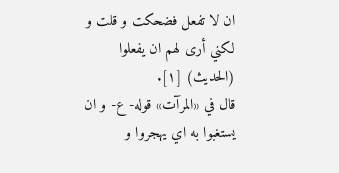ان لا تفعل فضحكت و قلت و لكني أرى لهم ان يفعلوا (الحديث) [١].
قال في «المرآت» قوله- ع- و ان يستغبوا به اي يهجروا و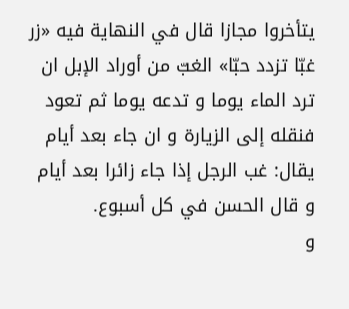يتأخروا مجازا قال في النهاية فيه «زر غبّا تزدد حبّا» الغبّ من أوراد الإبل ان ترد الماء يوما و تدعه يوما ثم تعود فنقله إلى الزيارة و ان جاء بعد أيام يقال: غب الرجل إذا جاء زائرا بعد أيام و قال الحسن في كل أسبوع.
و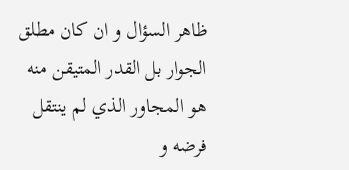ظاهر السؤال و ان كان مطلق الجوار بل القدر المتيقن منه هو المجاور الذي لم ينتقل فرضه و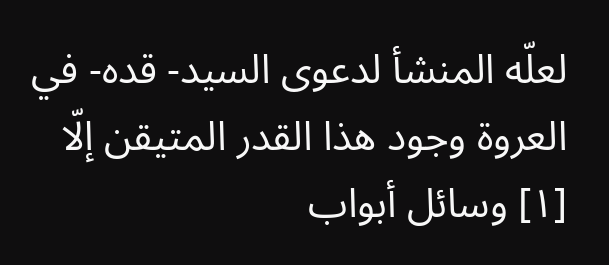لعلّه المنشأ لدعوى السيد- قده- في العروة وجود هذا القدر المتيقن إلّا
[١] وسائل أبواب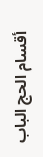أقسام الحج الباب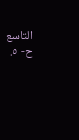التاسع ح- ٥.